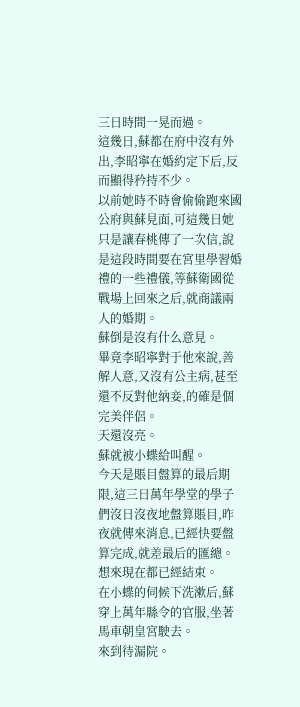三日時間一晃而過。
這幾日,蘇都在府中沒有外出,李昭寧在婚約定下后,反而顯得矜持不少。
以前她時不時會偷偷跑來國公府與蘇見面,可這幾日她只是讓春桃傳了一次信,說是這段時間要在宮里學習婚禮的一些禮儀,等蘇衛國從戰場上回來之后,就商議兩人的婚期。
蘇倒是沒有什么意見。
畢竟李昭寧對于他來說,善解人意,又沒有公主病,甚至還不反對他納妾,的確是個完美伴侶。
天還沒亮。
蘇就被小蝶給叫醒。
今天是賬目盤算的最后期限,這三日萬年學堂的學子們沒日沒夜地盤算賬目,昨夜就傳來消息,已經快要盤算完成,就差最后的匯總。
想來現在都已經結束。
在小蝶的伺候下洗漱后,蘇穿上萬年縣令的官服,坐著馬車朝皇宮駛去。
來到待漏院。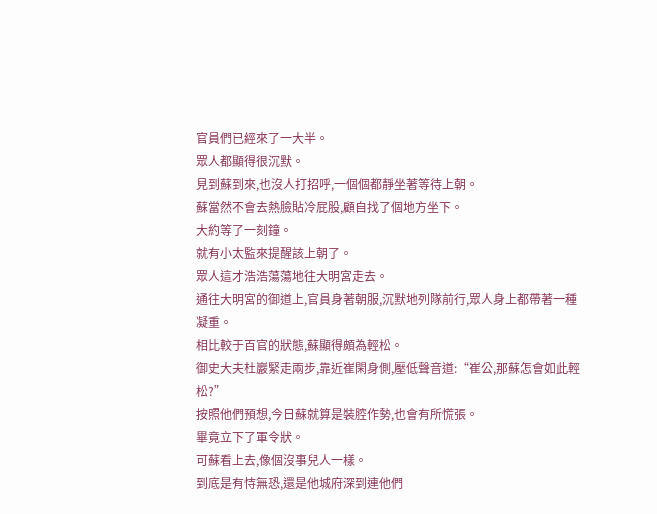官員們已經來了一大半。
眾人都顯得很沉默。
見到蘇到來,也沒人打招呼,一個個都靜坐著等待上朝。
蘇當然不會去熱臉貼冷屁股,顧自找了個地方坐下。
大約等了一刻鐘。
就有小太監來提醒該上朝了。
眾人這才浩浩蕩蕩地往大明宮走去。
通往大明宮的御道上,官員身著朝服,沉默地列隊前行,眾人身上都帶著一種凝重。
相比較于百官的狀態,蘇顯得頗為輕松。
御史大夫杜巖緊走兩步,靠近崔閑身側,壓低聲音道:“崔公,那蘇怎會如此輕松?”
按照他們預想,今日蘇就算是裝腔作勢,也會有所慌張。
畢竟立下了軍令狀。
可蘇看上去,像個沒事兒人一樣。
到底是有恃無恐,還是他城府深到連他們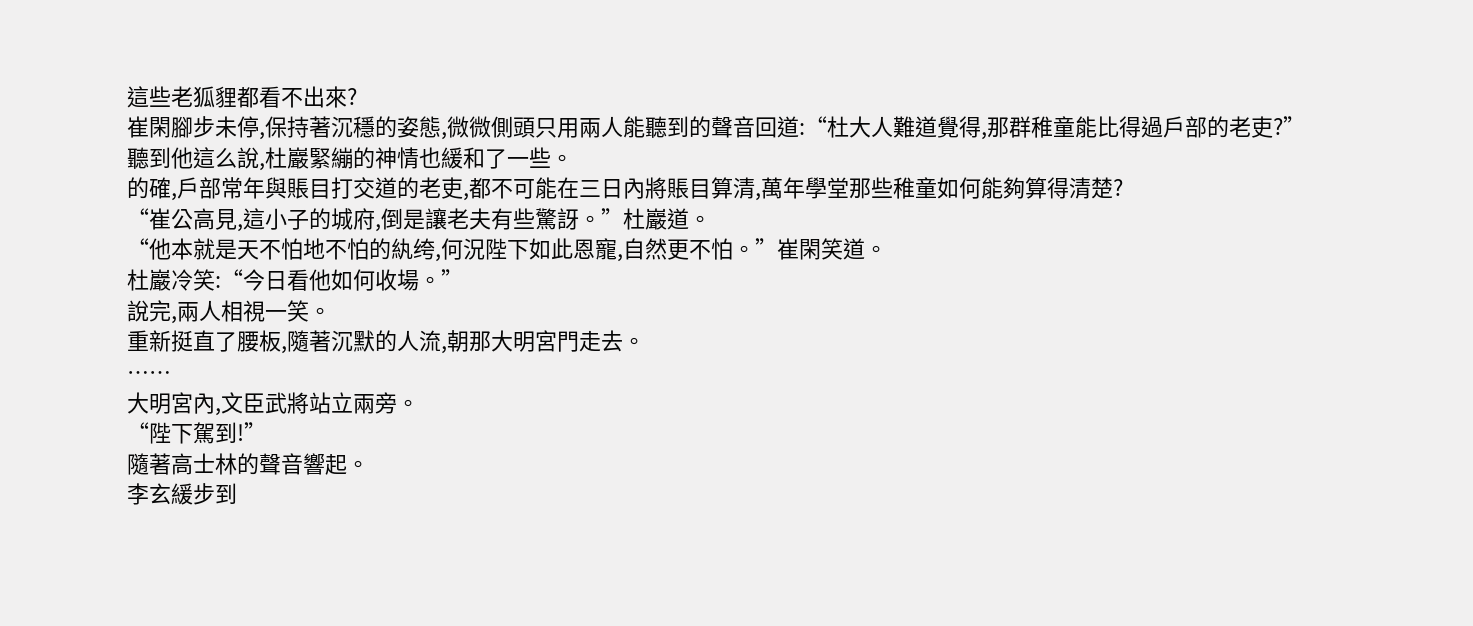這些老狐貍都看不出來?
崔閑腳步未停,保持著沉穩的姿態,微微側頭只用兩人能聽到的聲音回道:“杜大人難道覺得,那群稚童能比得過戶部的老吏?”
聽到他這么說,杜巖緊繃的神情也緩和了一些。
的確,戶部常年與賬目打交道的老吏,都不可能在三日內將賬目算清,萬年學堂那些稚童如何能夠算得清楚?
“崔公高見,這小子的城府,倒是讓老夫有些驚訝。”杜巖道。
“他本就是天不怕地不怕的紈绔,何況陛下如此恩寵,自然更不怕。”崔閑笑道。
杜巖冷笑:“今日看他如何收場。”
說完,兩人相視一笑。
重新挺直了腰板,隨著沉默的人流,朝那大明宮門走去。
……
大明宮內,文臣武將站立兩旁。
“陛下駕到!”
隨著高士林的聲音響起。
李玄緩步到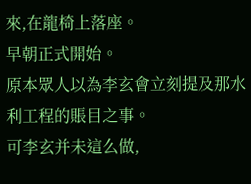來,在龍椅上落座。
早朝正式開始。
原本眾人以為李玄會立刻提及那水利工程的賬目之事。
可李玄并未這么做,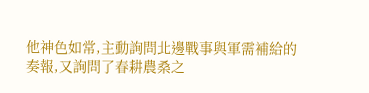他神色如常,主動詢問北邊戰事與軍需補給的奏報,又詢問了春耕農桑之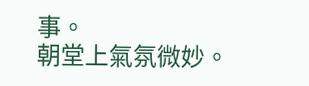事。
朝堂上氣氛微妙。